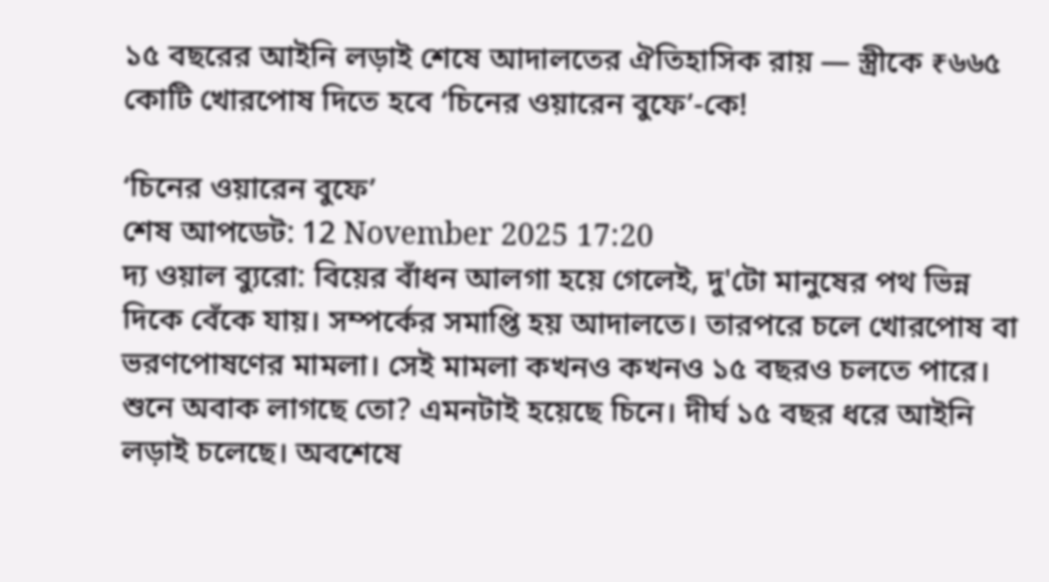১৫ বছরের আইনি লড়াই শেষে আদালতের ঐতিহাসিক রায় — স্ত্রীকে ₹৬৬৫ কোটি খোরপোষ দিতে হবে ‘চিনের ওয়ারেন বুফে’-কে!

‘চিনের ওয়ারেন বুফে’
শেষ আপডেট: 12 November 2025 17:20
দ্য ওয়াল ব্যুরো: বিয়ের বাঁধন আলগা হয়ে গেলেই, দু'টো মানুষের পথ ভিন্ন দিকে বেঁকে যায়। সম্পর্কের সমাপ্তি হয় আদালতে। তারপরে চলে খোরপোষ বা ভরণপোষণের মামলা। সেই মামলা কখনও কখনও ১৫ বছরও চলতে পারে। শুনে অবাক লাগছে তো? এমনটাই হয়েছে চিনে। দীর্ঘ ১৫ বছর ধরে আইনি লড়াই চলেছে। অবশেষে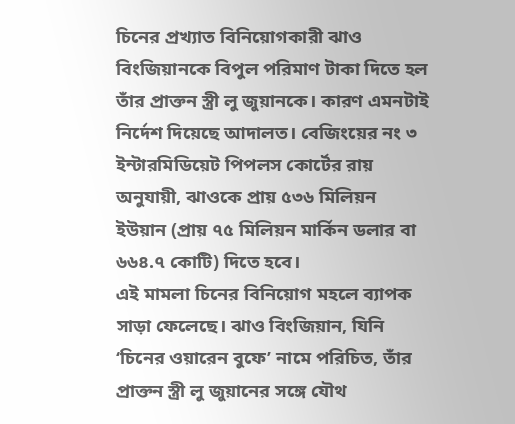চিনের প্রখ্যাত বিনিয়োগকারী ঝাও বিংজিয়ানকে বিপুল পরিমাণ টাকা দিতে হল তাঁর প্রাক্তন স্ত্রী লু জুয়ানকে। কারণ এমনটাই নির্দেশ দিয়েছে আদালত। বেজিংয়ের নং ৩ ইন্টারমিডিয়েট পিপলস কোর্টের রায় অনুযায়ী, ঝাওকে প্রায় ৫৩৬ মিলিয়ন ইউয়ান (প্রায় ৭৫ মিলিয়ন মার্কিন ডলার বা ৬৬৪.৭ কোটি) দিতে হবে।
এই মামলা চিনের বিনিয়োগ মহলে ব্যাপক সাড়া ফেলেছে। ঝাও বিংজিয়ান, যিনি ‘চিনের ওয়ারেন বুফে’ নামে পরিচিত, তাঁর প্রাক্তন স্ত্রী লু জুয়ানের সঙ্গে যৌথ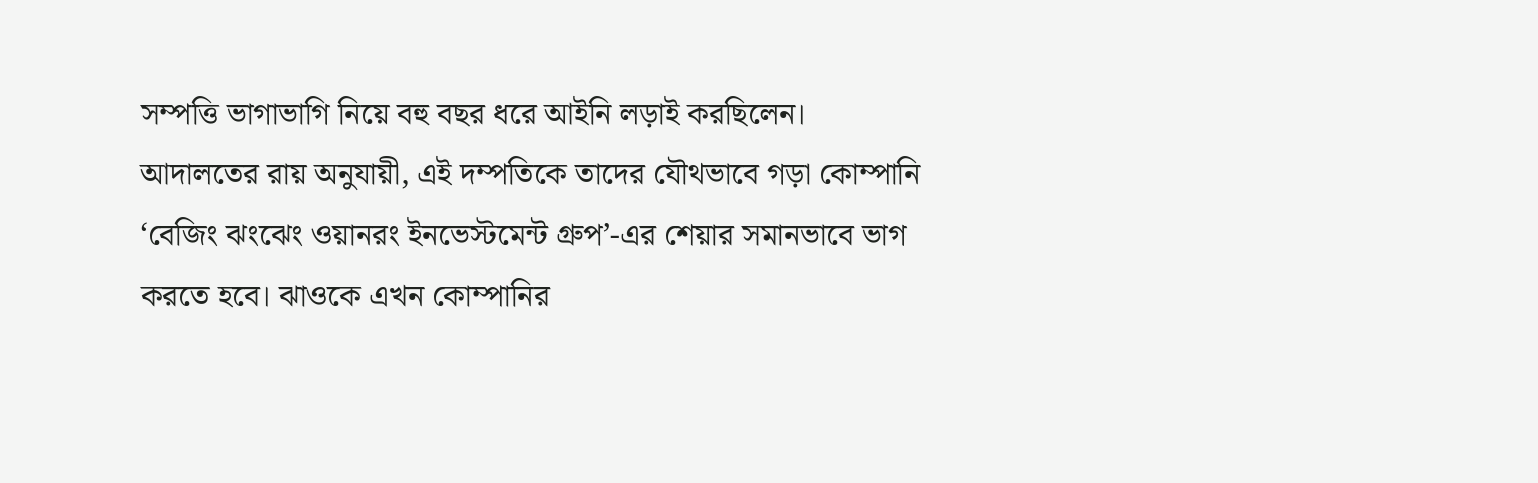সম্পত্তি ভাগাভাগি নিয়ে বহু বছর ধরে আইনি লড়াই করছিলেন।
আদালতের রায় অনুযায়ী, এই দম্পতিকে তাদের যৌথভাবে গড়া কোম্পানি ‘বেজিং ঝংঝেং ওয়ানরং ইনভেস্টমেন্ট গ্রুপ’-এর শেয়ার সমানভাবে ভাগ করতে হবে। ঝাওকে এখন কোম্পানির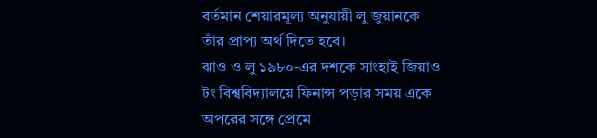বর্তমান শেয়ারমূল্য অনুযায়ী লু জুয়ানকে তাঁর প্রাপ্য অর্থ দিতে হবে।
ঝাও ও লু ১৯৮০-এর দশকে সাংহাই জিয়াও টং বিশ্ববিদ্যালয়ে ফিনান্স পড়ার সময় একে অপরের সঙ্গে প্রেমে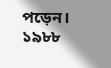পড়েন। ১৯৮৮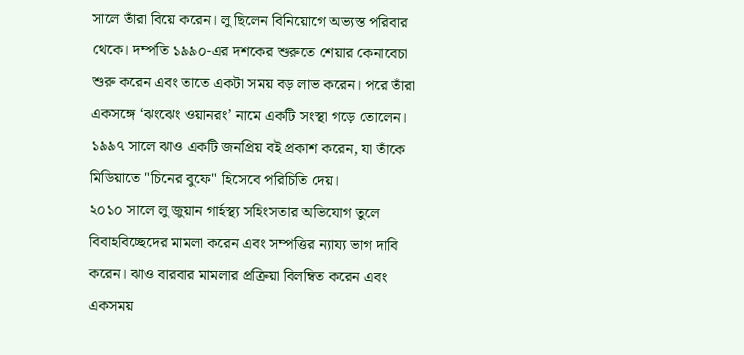সালে তাঁরা বিয়ে করেন। লু ছিলেন বিনিয়োগে অভ্যস্ত পরিবার থেকে। দম্পতি ১৯৯০-এর দশকের শুরুতে শেয়ার কেনাবেচা শুরু করেন এবং তাতে একটা সময় বড় লাভ করেন। পরে তাঁরা একসঙ্গে ‘ঝংঝেং ওয়ানরং’ নামে একটি সংস্থা গড়ে তোলেন। ১৯৯৭ সালে ঝাও একটি জনপ্রিয় বই প্রকাশ করেন, যা তাঁকে মিডিয়াতে "চিনের বুফে" হিসেবে পরিচিতি দেয়।
২০১০ সালে লু জুয়ান গার্হস্থ্য সহিংসতার অভিযোগ তুলে বিবাহবিচ্ছেদের মামলা করেন এবং সম্পত্তির ন্যায্য ভাগ দাবি করেন। ঝাও বারবার মামলার প্রক্রিয়া বিলম্বিত করেন এবং একসময়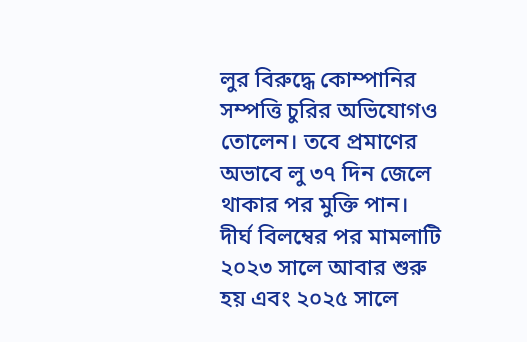লুর বিরুদ্ধে কোম্পানির সম্পত্তি চুরির অভিযোগও তোলেন। তবে প্রমাণের অভাবে লু ৩৭ দিন জেলে থাকার পর মুক্তি পান।
দীর্ঘ বিলম্বের পর মামলাটি ২০২৩ সালে আবার শুরু হয় এবং ২০২৫ সালে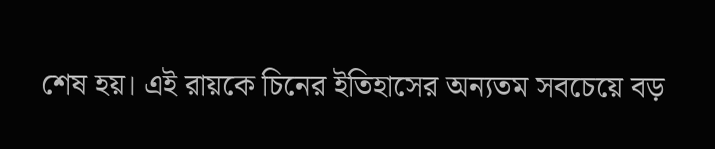শেষ হয়। এই রায়কে চিনের ইতিহাসের অন্যতম সবচেয়ে বড়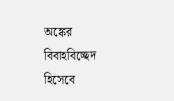অঙ্কের বিবাহবিচ্ছেদ হিসেবে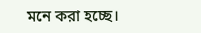মনে করা হচ্ছে।